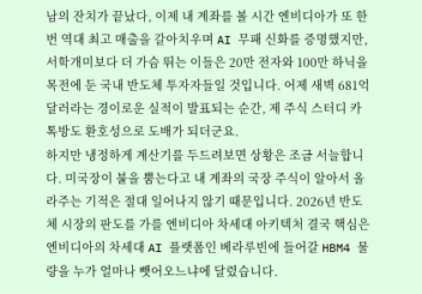남의 잔치가 끝났다, 이제 내 계좌를 볼 시간 엔비디아가 또 한 번 역대 최고 매출을 갈아치우며 AI 무패 신화를 증명했지만, 서학개미보다 더 가슴 뛰는 이들은 20만 전자와 100만 하닉을 목전에 둔 국내 반도체 투자자들일 것입니다. 어제 새벽 681억 달러라는 경이로운 실적이 발표되는 순간, 제 주식 스터디 카톡방도 환호성으로 도배가 되더군요.
하지만 냉정하게 계산기를 두드려보면 상황은 조금 서늘합니다. 미국장이 불을 뿜는다고 내 계좌의 국장 주식이 알아서 올라주는 기적은 절대 일어나지 않기 때문입니다. 2026년 반도체 시장의 판도를 가를 엔비디아 차세대 아키텍처 결국 핵심은 엔비디아의 차세대 AI 플랫폼인 베라루빈에 들어갈 HBM4 물량을 누가 얼마나 뺏어오느냐에 달렸습니다.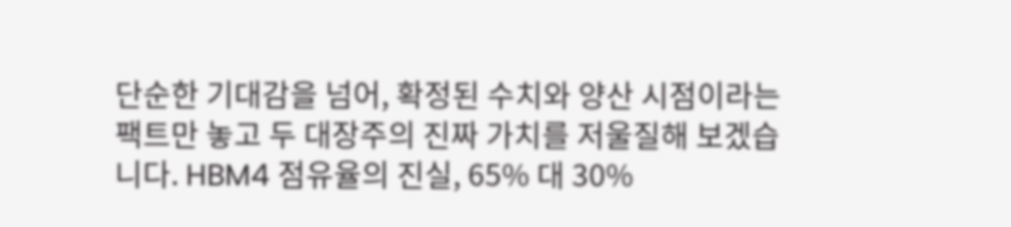단순한 기대감을 넘어, 확정된 수치와 양산 시점이라는 팩트만 놓고 두 대장주의 진짜 가치를 저울질해 보겠습니다. HBM4 점유율의 진실, 65% 대 30%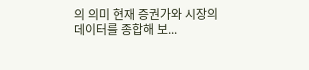의 의미 현재 증권가와 시장의 데이터를 종합해 보...